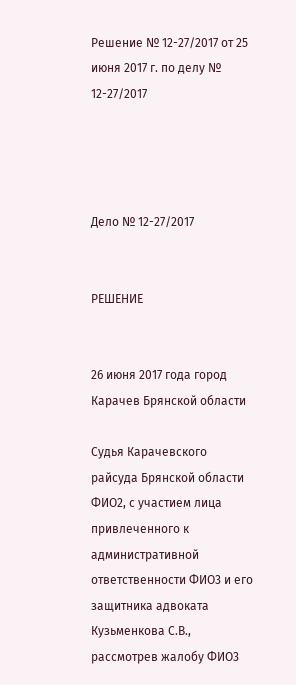Решение № 12-27/2017 от 25 июня 2017 г. по делу № 12-27/2017




Дело № 12-27/2017


РЕШЕНИЕ


26 июня 2017 года город Карачев Брянской области

Судья Карачевского райсуда Брянской области ФИО2, с участием лица привлеченного к административной ответственности ФИО3 и его защитника адвоката Кузьменкова С.В., рассмотрев жалобу ФИО3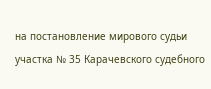на постановление мирового судьи участка № 35 Карачевского судебного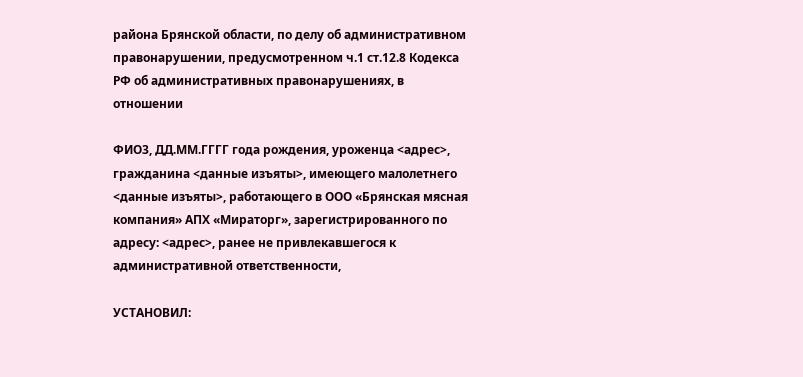района Брянской области, по делу об административном правонарушении, предусмотренном ч.1 ст.12.8 Кодекса РФ об административных правонарушениях, в отношении

ФИО3, ДД.ММ.ГГГГ года рождения, уроженца <адрес>, гражданина <данные изъяты>, имеющего малолетнего <данные изъяты>, работающего в ООО «Брянская мясная компания» АПХ «Мираторг», зарегистрированного по адресу: <адрес>, ранее не привлекавшегося к административной ответственности,

УСТАНОВИЛ: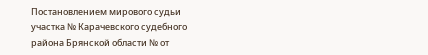Постановлением мирового судьи участка № Карачевского судебного района Брянской области № от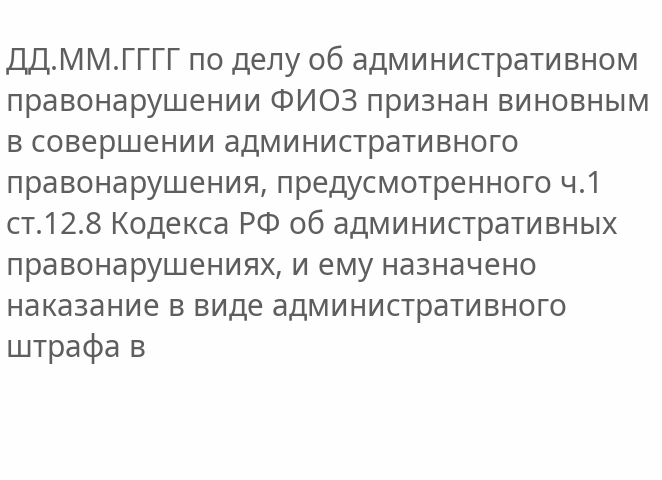ДД.ММ.ГГГГ по делу об административном правонарушении ФИО3 признан виновным в совершении административного правонарушения, предусмотренного ч.1 ст.12.8 Кодекса РФ об административных правонарушениях, и ему назначено наказание в виде административного штрафа в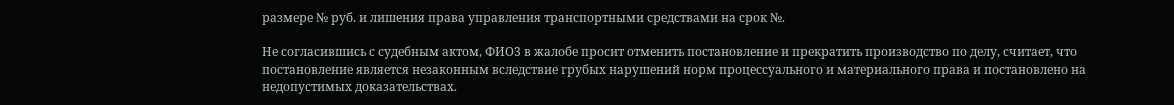размере № руб. и лишения права управления транспортными средствами на срок №.

Не согласившись с судебным актом, ФИО3 в жалобе просит отменить постановление и прекратить производство по делу, считает, что постановление является незаконным вследствие грубых нарушений норм процессуального и материального права и постановлено на недопустимых доказательствах.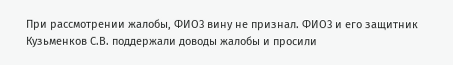При рассмотрении жалобы, ФИО3 вину не признал. ФИО3 и его защитник Кузьменков С.В. поддержали доводы жалобы и просили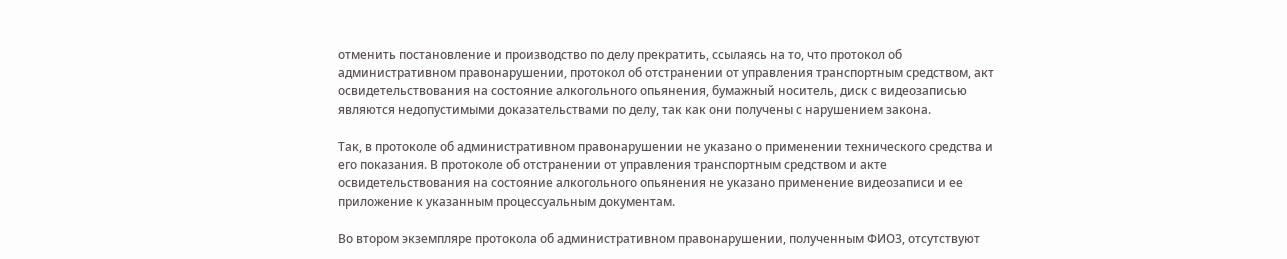отменить постановление и производство по делу прекратить, ссылаясь на то, что протокол об административном правонарушении, протокол об отстранении от управления транспортным средством, акт освидетельствования на состояние алкогольного опьянения, бумажный носитель, диск с видеозаписью являются недопустимыми доказательствами по делу, так как они получены с нарушением закона.

Так, в протоколе об административном правонарушении не указано о применении технического средства и его показания. В протоколе об отстранении от управления транспортным средством и акте освидетельствования на состояние алкогольного опьянения не указано применение видеозаписи и ее приложение к указанным процессуальным документам.

Во втором экземпляре протокола об административном правонарушении, полученным ФИО3, отсутствуют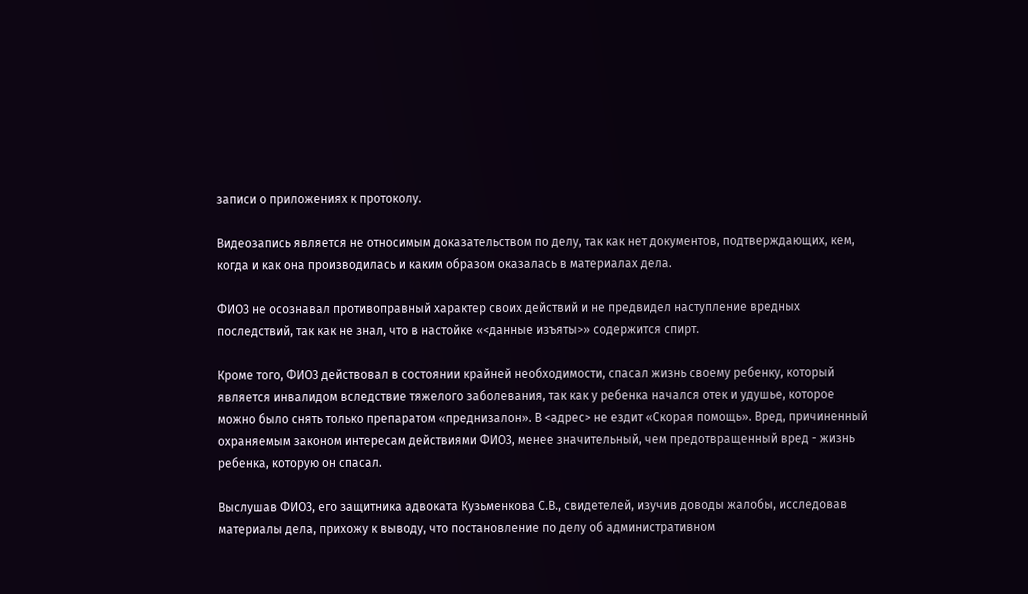записи о приложениях к протоколу.

Видеозапись является не относимым доказательством по делу, так как нет документов, подтверждающих, кем, когда и как она производилась и каким образом оказалась в материалах дела.

ФИО3 не осознавал противоправный характер своих действий и не предвидел наступление вредных последствий, так как не знал, что в настойке «<данные изъяты>» содержится спирт.

Кроме того, ФИО3 действовал в состоянии крайней необходимости, спасал жизнь своему ребенку, который является инвалидом вследствие тяжелого заболевания, так как у ребенка начался отек и удушье, которое можно было снять только препаратом «преднизалон». В <адрес> не ездит «Скорая помощь». Вред, причиненный охраняемым законом интересам действиями ФИО3, менее значительный, чем предотвращенный вред - жизнь ребенка, которую он спасал.

Выслушав ФИО3, его защитника адвоката Кузьменкова С.В., свидетелей, изучив доводы жалобы, исследовав материалы дела, прихожу к выводу, что постановление по делу об административном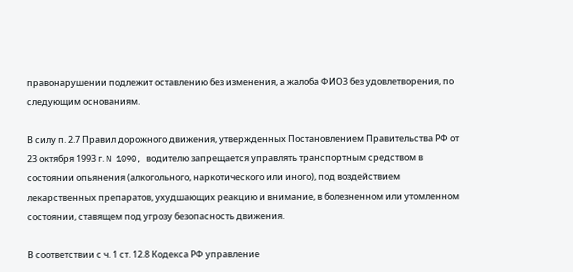правонарушении подлежит оставлению без изменения, а жалоба ФИО3 без удовлетворения, по следующим основаниям.

В силу п. 2.7 Правил дорожного движения, утвержденных Постановлением Правительства РФ от 23 октября 1993 г. N 1090, водителю запрещается управлять транспортным средством в состоянии опьянения (алкогольного, наркотического или иного), под воздействием лекарственных препаратов, ухудшающих реакцию и внимание, в болезненном или утомленном состоянии, ставящем под угрозу безопасность движения.

В соответствии с ч. 1 ст. 12.8 Кодекса РФ управление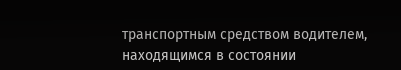транспортным средством водителем, находящимся в состоянии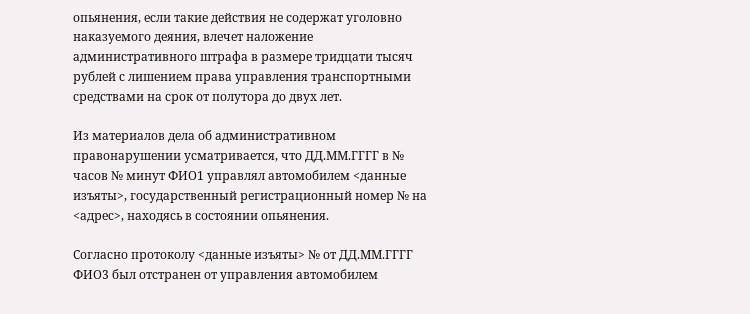опьянения, если такие действия не содержат уголовно наказуемого деяния, влечет наложение административного штрафа в размере тридцати тысяч рублей с лишением права управления транспортными средствами на срок от полутора до двух лет.

Из материалов дела об административном правонарушении усматривается, что ДД.ММ.ГГГГ в № часов № минут ФИО1 управлял автомобилем <данные изъяты>, государственный регистрационный номер № на <адрес>, находясь в состоянии опьянения.

Согласно протоколу <данные изъяты> № от ДД.ММ.ГГГГ ФИО3 был отстранен от управления автомобилем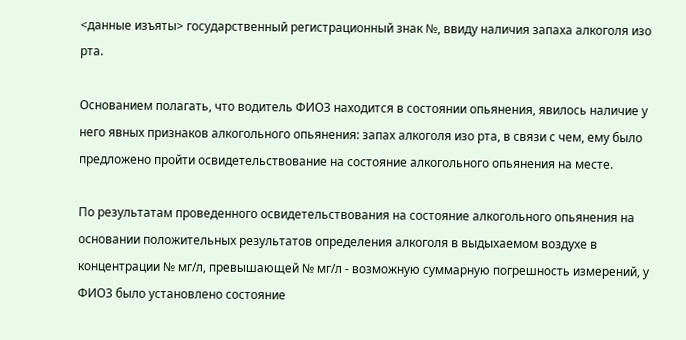<данные изъяты> государственный регистрационный знак №, ввиду наличия запаха алкоголя изо рта.

Основанием полагать, что водитель ФИО3 находится в состоянии опьянения, явилось наличие у него явных признаков алкогольного опьянения: запах алкоголя изо рта, в связи с чем, ему было предложено пройти освидетельствование на состояние алкогольного опьянения на месте.

По результатам проведенного освидетельствования на состояние алкогольного опьянения на основании положительных результатов определения алкоголя в выдыхаемом воздухе в концентрации № мг/л, превышающей № мг/л - возможную суммарную погрешность измерений, у ФИО3 было установлено состояние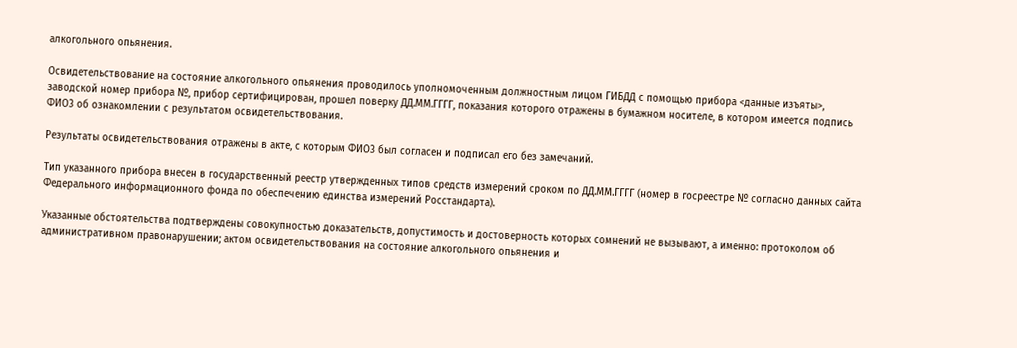алкогольного опьянения.

Освидетельствование на состояние алкогольного опьянения проводилось уполномоченным должностным лицом ГИБДД с помощью прибора <данные изъяты>, заводской номер прибора №, прибор сертифицирован, прошел поверку ДД.ММ.ГГГГ, показания которого отражены в бумажном носителе, в котором имеется подпись ФИО3 об ознакомлении с результатом освидетельствования.

Результаты освидетельствования отражены в акте, с которым ФИО3 был согласен и подписал его без замечаний.

Тип указанного прибора внесен в государственный реестр утвержденных типов средств измерений сроком по ДД.ММ.ГГГГ (номер в госреестре № согласно данных сайта Федерального информационного фонда по обеспечению единства измерений Росстандарта).

Указанные обстоятельства подтверждены совокупностью доказательств, допустимость и достоверность которых сомнений не вызывают, а именно: протоколом об административном правонарушении; актом освидетельствования на состояние алкогольного опьянения и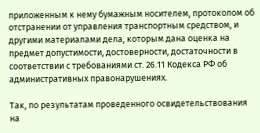приложенным к нему бумажным носителем, протоколом об отстранении от управления транспортным средством, и другими материалами дела, которым дана оценка на предмет допустимости, достоверности, достаточности в соответствии с требованиями ст. 26.11 Кодекса РФ об административных правонарушениях.

Так, по результатам проведенного освидетельствования на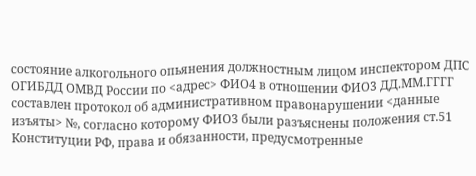состояние алкогольного опьянения должностным лицом инспектором ДПС ОГИБДД ОМВД России по <адрес> ФИО4 в отношении ФИО3 ДД.ММ.ГГГГ составлен протокол об административном правонарушении <данные изъяты> №, согласно которому ФИО3 были разъяснены положения ст.51 Конституции РФ, права и обязанности, предусмотренные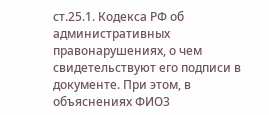ст.25.1. Кодекса РФ об административных правонарушениях, о чем свидетельствуют его подписи в документе. При этом, в объяснениях ФИО3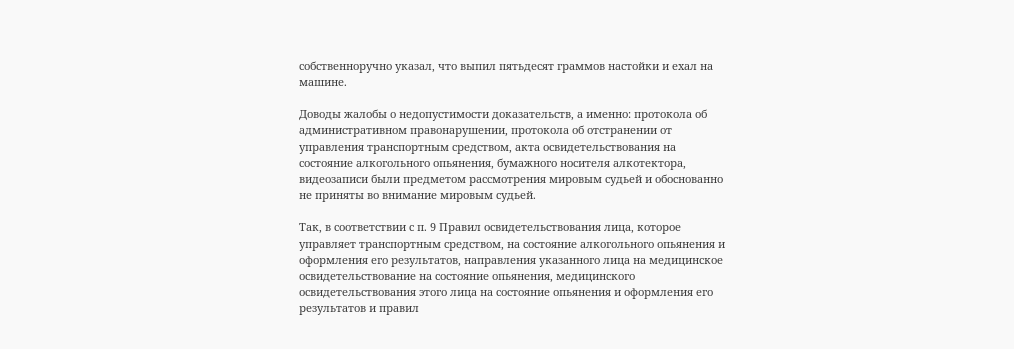собственноручно указал, что выпил пятьдесят граммов настойки и ехал на машине.

Доводы жалобы о недопустимости доказательств, а именно: протокола об административном правонарушении, протокола об отстранении от управления транспортным средством, акта освидетельствования на состояние алкогольного опьянения, бумажного носителя алкотектора, видеозаписи были предметом рассмотрения мировым судьей и обоснованно не приняты во внимание мировым судьей.

Так, в соответствии с п. 9 Правил освидетельствования лица, которое управляет транспортным средством, на состояние алкогольного опьянения и оформления его результатов, направления указанного лица на медицинское освидетельствование на состояние опьянения, медицинского освидетельствования этого лица на состояние опьянения и оформления его результатов и правил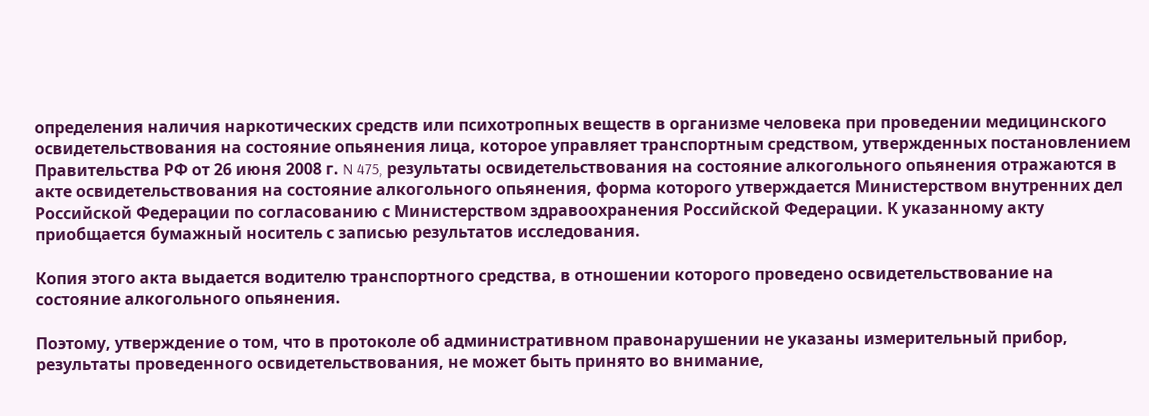определения наличия наркотических средств или психотропных веществ в организме человека при проведении медицинского освидетельствования на состояние опьянения лица, которое управляет транспортным средством, утвержденных постановлением Правительства РФ от 26 июня 2008 г. N 475, результаты освидетельствования на состояние алкогольного опьянения отражаются в акте освидетельствования на состояние алкогольного опьянения, форма которого утверждается Министерством внутренних дел Российской Федерации по согласованию с Министерством здравоохранения Российской Федерации. К указанному акту приобщается бумажный носитель с записью результатов исследования.

Копия этого акта выдается водителю транспортного средства, в отношении которого проведено освидетельствование на состояние алкогольного опьянения.

Поэтому, утверждение о том, что в протоколе об административном правонарушении не указаны измерительный прибор, результаты проведенного освидетельствования, не может быть принято во внимание,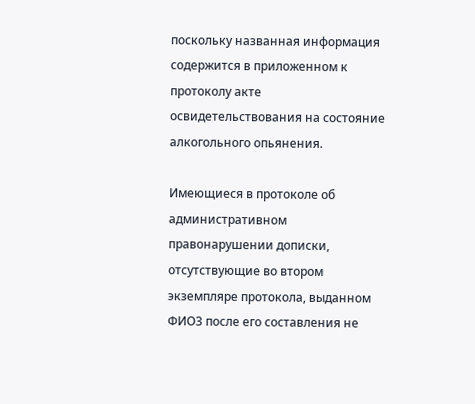поскольку названная информация содержится в приложенном к протоколу акте освидетельствования на состояние алкогольного опьянения.

Имеющиеся в протоколе об административном правонарушении дописки, отсутствующие во втором экземпляре протокола, выданном ФИО3 после его составления не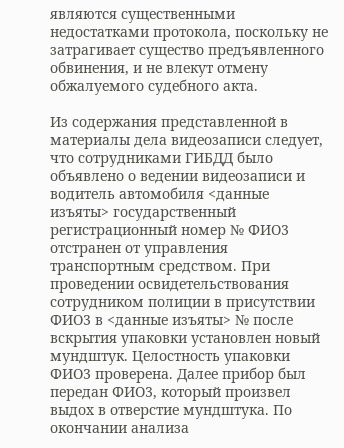являются существенными недостатками протокола, поскольку не затрагивает существо предъявленного обвинения, и не влекут отмену обжалуемого судебного акта.

Из содержания представленной в материалы дела видеозаписи следует, что сотрудниками ГИБДД было объявлено о ведении видеозаписи и водитель автомобиля <данные изъяты> государственный регистрационный номер № ФИО3 отстранен от управления транспортным средством. При проведении освидетельствования сотрудником полиции в присутствии ФИО3 в <данные изъяты> № после вскрытия упаковки установлен новый мундштук. Целостность упаковки ФИО3 проверена. Далее прибор был передан ФИО3, который произвел выдох в отверстие мундштука. По окончании анализа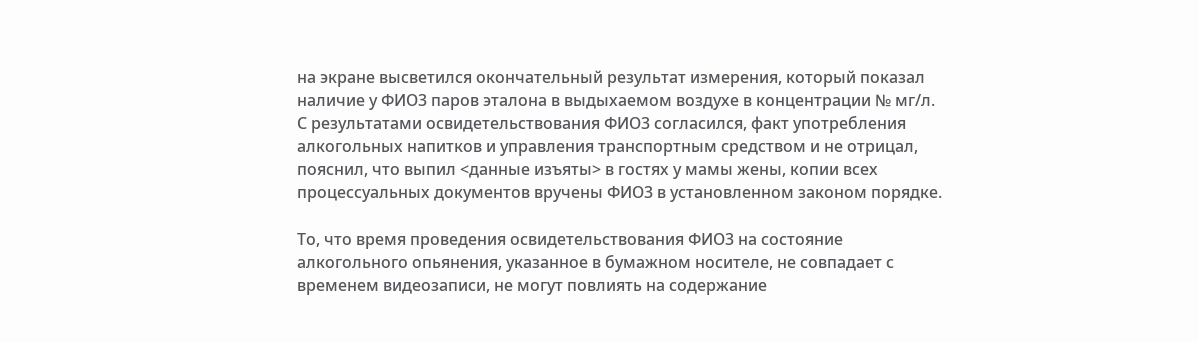на экране высветился окончательный результат измерения, который показал наличие у ФИО3 паров эталона в выдыхаемом воздухе в концентрации № мг/л. С результатами освидетельствования ФИО3 согласился, факт употребления алкогольных напитков и управления транспортным средством и не отрицал, пояснил, что выпил <данные изъяты> в гостях у мамы жены, копии всех процессуальных документов вручены ФИО3 в установленном законом порядке.

То, что время проведения освидетельствования ФИО3 на состояние алкогольного опьянения, указанное в бумажном носителе, не совпадает с временем видеозаписи, не могут повлиять на содержание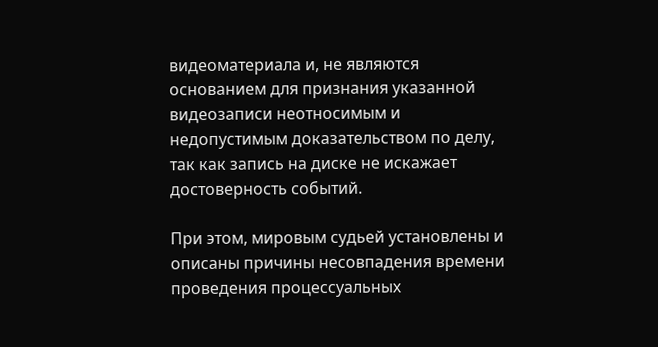видеоматериала и, не являются основанием для признания указанной видеозаписи неотносимым и недопустимым доказательством по делу, так как запись на диске не искажает достоверность событий.

При этом, мировым судьей установлены и описаны причины несовпадения времени проведения процессуальных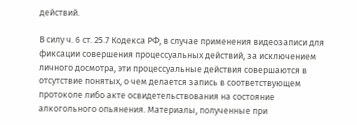действий.

В силу ч. 6 ст. 25.7 Кодекса РФ, в случае применения видеозаписи для фиксации совершения процессуальных действий, за исключением личного досмотра, эти процессуальные действия совершаются в отсутствие понятых, о чем делается запись в соответствующем протоколе либо акте освидетельствования на состояние алкогольного опьянения. Материалы, полученные при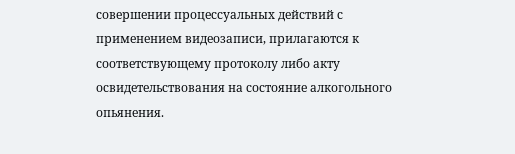совершении процессуальных действий с применением видеозаписи, прилагаются к соответствующему протоколу либо акту освидетельствования на состояние алкогольного опьянения.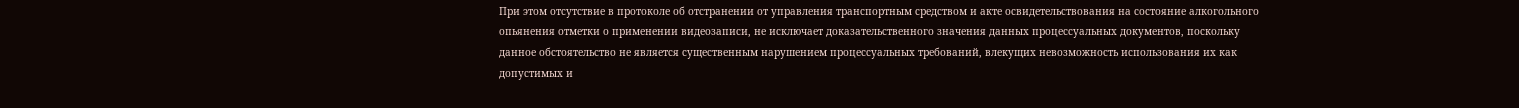При этом отсутствие в протоколе об отстранении от управления транспортным средством и акте освидетельствования на состояние алкогольного опьянения отметки о применении видеозаписи, не исключает доказательственного значения данных процессуальных документов, поскольку данное обстоятельство не является существенным нарушением процессуальных требований, влекущих невозможность использования их как допустимых и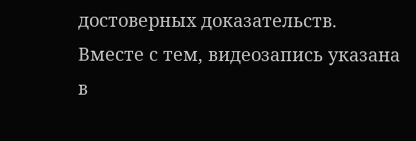достоверных доказательств. Вместе с тем, видеозапись указана в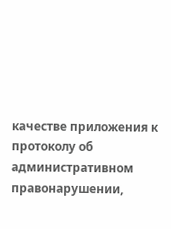качестве приложения к протоколу об административном правонарушении,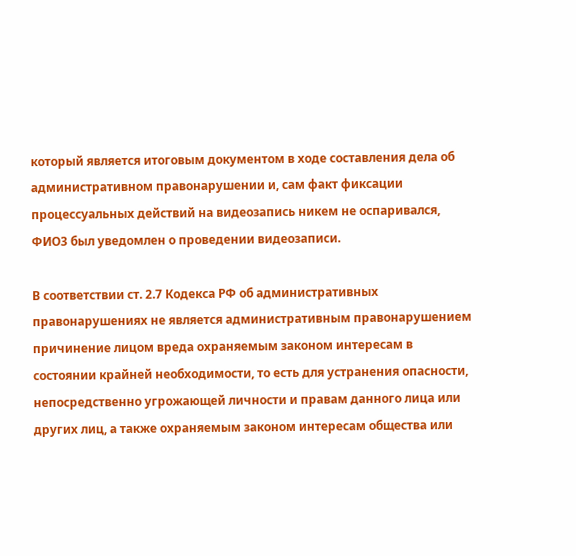который является итоговым документом в ходе составления дела об административном правонарушении и, сам факт фиксации процессуальных действий на видеозапись никем не оспаривался, ФИО3 был уведомлен о проведении видеозаписи.

В соответствии ст. 2.7 Кодекса РФ об административных правонарушениях не является административным правонарушением причинение лицом вреда охраняемым законом интересам в состоянии крайней необходимости, то есть для устранения опасности, непосредственно угрожающей личности и правам данного лица или других лиц, а также охраняемым законом интересам общества или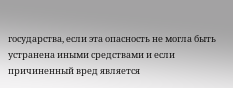государства, если эта опасность не могла быть устранена иными средствами и если причиненный вред является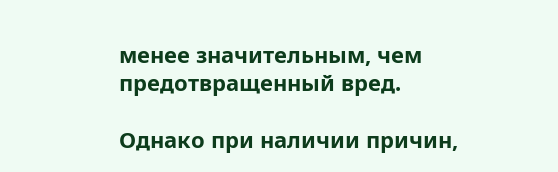менее значительным, чем предотвращенный вред.

Однако при наличии причин,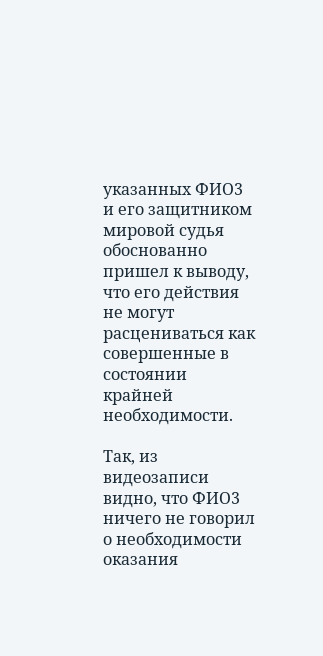указанных ФИО3 и его защитником мировой судья обоснованно пришел к выводу, что его действия не могут расцениваться как совершенные в состоянии крайней необходимости.

Так, из видеозаписи видно, что ФИО3 ничего не говорил о необходимости оказания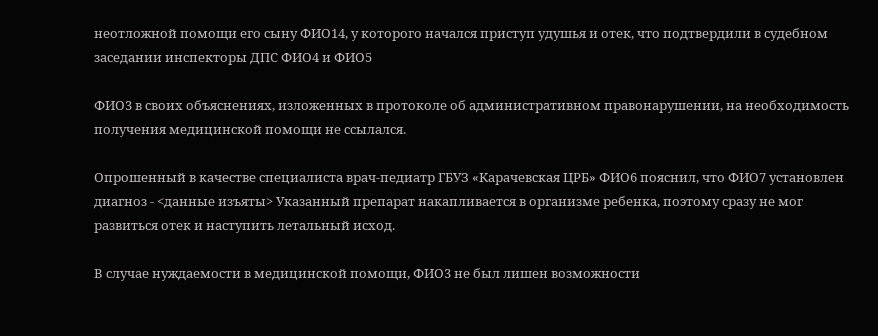неотложной помощи его сыну ФИО14, у которого начался приступ удушья и отек, что подтвердили в судебном заседании инспекторы ДПС ФИО4 и ФИО5

ФИО3 в своих объяснениях, изложенных в протоколе об административном правонарушении, на необходимость получения медицинской помощи не ссылался.

Опрошенный в качестве специалиста врач-педиатр ГБУЗ «Карачевская ЦРБ» ФИО6 пояснил, что ФИО7 установлен диагноз - <данные изъяты> Указанный препарат накапливается в организме ребенка, поэтому сразу не мог развиться отек и наступить летальный исход.

В случае нуждаемости в медицинской помощи, ФИО3 не был лишен возможности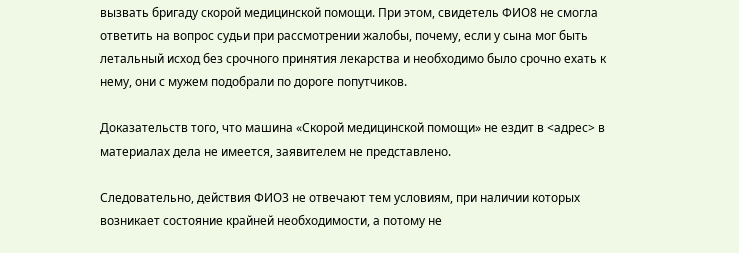вызвать бригаду скорой медицинской помощи. При этом, свидетель ФИО8 не смогла ответить на вопрос судьи при рассмотрении жалобы, почему, если у сына мог быть летальный исход без срочного принятия лекарства и необходимо было срочно ехать к нему, они с мужем подобрали по дороге попутчиков.

Доказательств того, что машина «Скорой медицинской помощи» не ездит в <адрес> в материалах дела не имеется, заявителем не представлено.

Следовательно, действия ФИО3 не отвечают тем условиям, при наличии которых возникает состояние крайней необходимости, а потому не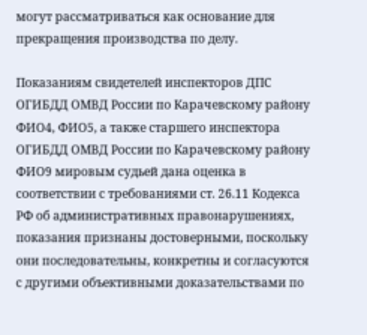могут рассматриваться как основание для прекращения производства по делу.

Показаниям свидетелей инспекторов ДПС ОГИБДД ОМВД России по Карачевскому району ФИО4, ФИО5, а также старшего инспектора ОГИБДД ОМВД России по Карачевскому району ФИО9 мировым судьей дана оценка в соответствии с требованиями ст. 26.11 Кодекса РФ об административных правонарушениях, показания признаны достоверными, поскольку они последовательны, конкретны и согласуются с другими объективными доказательствами по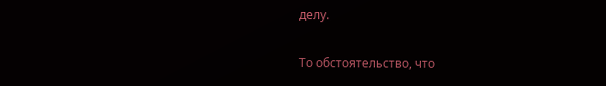делу.

То обстоятельство, что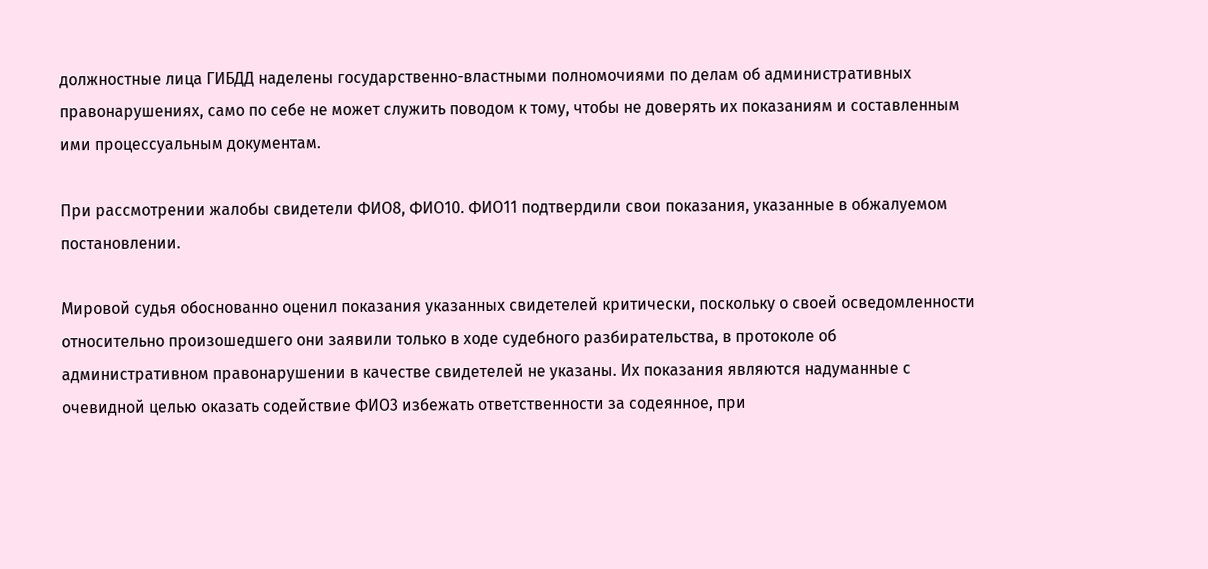должностные лица ГИБДД наделены государственно-властными полномочиями по делам об административных правонарушениях, само по себе не может служить поводом к тому, чтобы не доверять их показаниям и составленным ими процессуальным документам.

При рассмотрении жалобы свидетели ФИО8, ФИО10. ФИО11 подтвердили свои показания, указанные в обжалуемом постановлении.

Мировой судья обоснованно оценил показания указанных свидетелей критически, поскольку о своей осведомленности относительно произошедшего они заявили только в ходе судебного разбирательства, в протоколе об административном правонарушении в качестве свидетелей не указаны. Их показания являются надуманные с очевидной целью оказать содействие ФИО3 избежать ответственности за содеянное, при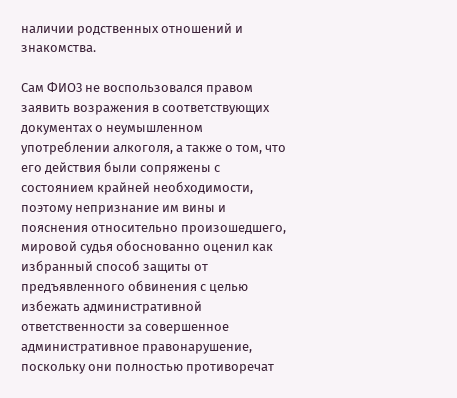наличии родственных отношений и знакомства.

Сам ФИО3 не воспользовался правом заявить возражения в соответствующих документах о неумышленном употреблении алкоголя, а также о том, что его действия были сопряжены с состоянием крайней необходимости, поэтому непризнание им вины и пояснения относительно произошедшего, мировой судья обоснованно оценил как избранный способ защиты от предъявленного обвинения с целью избежать административной ответственности за совершенное административное правонарушение, поскольку они полностью противоречат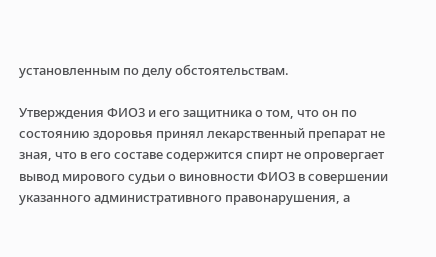установленным по делу обстоятельствам.

Утверждения ФИО3 и его защитника о том, что он по состоянию здоровья принял лекарственный препарат не зная, что в его составе содержится спирт не опровергает вывод мирового судьи о виновности ФИО3 в совершении указанного административного правонарушения, а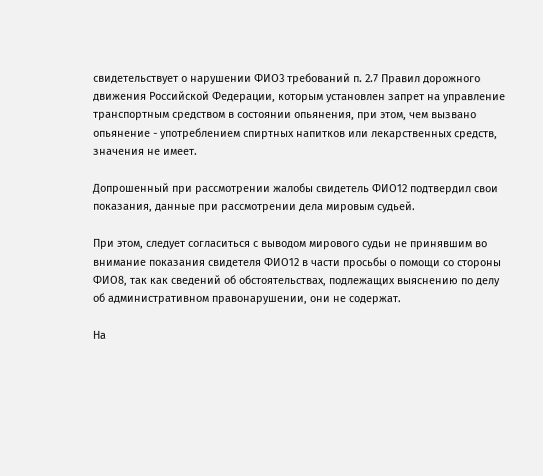свидетельствует о нарушении ФИО3 требований п. 2.7 Правил дорожного движения Российской Федерации, которым установлен запрет на управление транспортным средством в состоянии опьянения, при этом, чем вызвано опьянение - употреблением спиртных напитков или лекарственных средств, значения не имеет.

Допрошенный при рассмотрении жалобы свидетель ФИО12 подтвердил свои показания, данные при рассмотрении дела мировым судьей.

При этом, следует согласиться с выводом мирового судьи не принявшим во внимание показания свидетеля ФИО12 в части просьбы о помощи со стороны ФИО8, так как сведений об обстоятельствах, подлежащих выяснению по делу об административном правонарушении, они не содержат.

На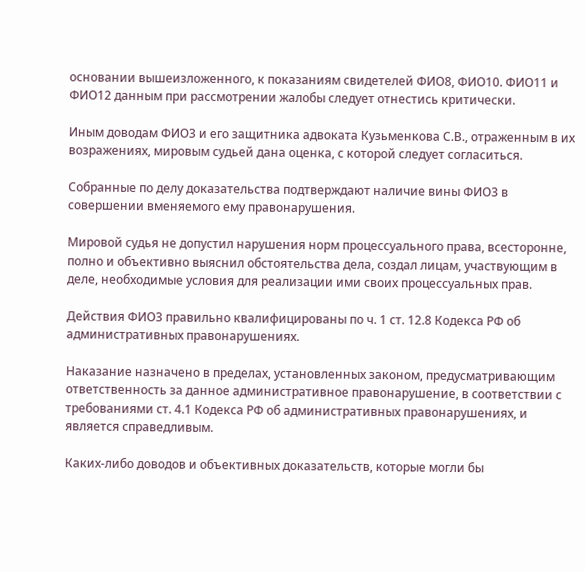основании вышеизложенного, к показаниям свидетелей ФИО8, ФИО10. ФИО11 и ФИО12 данным при рассмотрении жалобы следует отнестись критически.

Иным доводам ФИО3 и его защитника адвоката Кузьменкова С.В., отраженным в их возражениях, мировым судьей дана оценка, с которой следует согласиться.

Собранные по делу доказательства подтверждают наличие вины ФИО3 в совершении вменяемого ему правонарушения.

Мировой судья не допустил нарушения норм процессуального права, всесторонне, полно и объективно выяснил обстоятельства дела, создал лицам, участвующим в деле, необходимые условия для реализации ими своих процессуальных прав.

Действия ФИО3 правильно квалифицированы по ч. 1 ст. 12.8 Кодекса РФ об административных правонарушениях.

Наказание назначено в пределах, установленных законом, предусматривающим ответственность за данное административное правонарушение, в соответствии с требованиями ст. 4.1 Кодекса РФ об административных правонарушениях, и является справедливым.

Каких-либо доводов и объективных доказательств, которые могли бы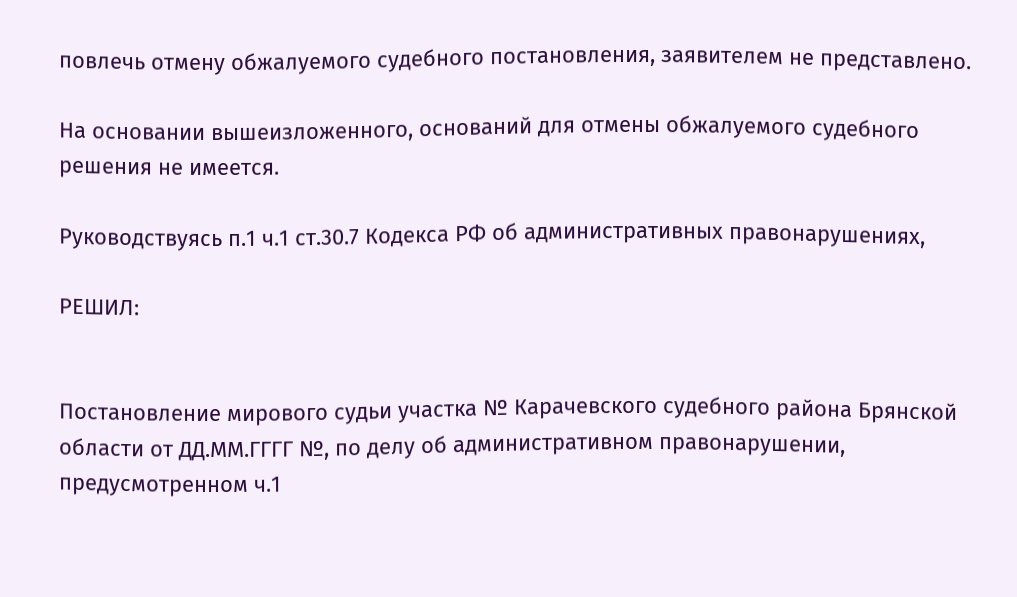повлечь отмену обжалуемого судебного постановления, заявителем не представлено.

На основании вышеизложенного, оснований для отмены обжалуемого судебного решения не имеется.

Руководствуясь п.1 ч.1 ст.30.7 Кодекса РФ об административных правонарушениях,

РЕШИЛ:


Постановление мирового судьи участка № Карачевского судебного района Брянской области от ДД.ММ.ГГГГ №, по делу об административном правонарушении, предусмотренном ч.1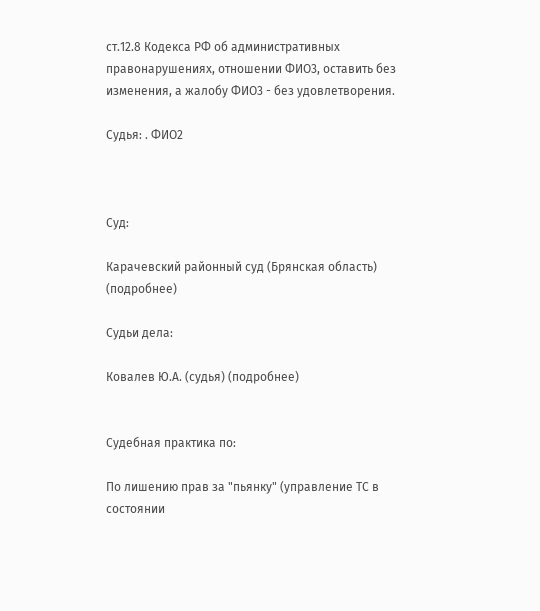ст.12.8 Кодекса РФ об административных правонарушениях, отношении ФИО3, оставить без изменения, а жалобу ФИО3 - без удовлетворения.

Судья: . ФИО2



Суд:

Карачевский районный суд (Брянская область) (подробнее)

Судьи дела:

Ковалев Ю.А. (судья) (подробнее)


Судебная практика по:

По лишению прав за "пьянку" (управление ТС в состоянии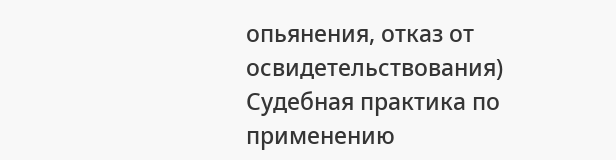опьянения, отказ от освидетельствования)
Судебная практика по применению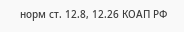норм ст. 12.8, 12.26 КОАП РФ